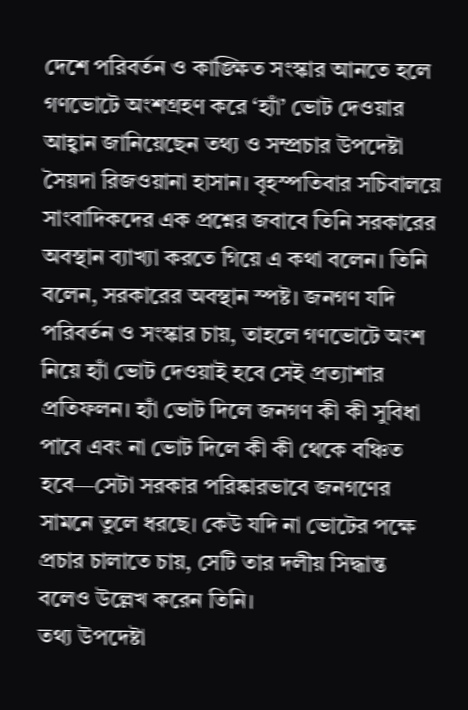দেশে পরিবর্তন ও কাঙ্ক্ষিত সংস্কার আনতে হলে গণভোটে অংশগ্রহণ করে ‘হ্যাঁ’ ভোট দেওয়ার আহ্বান জানিয়েছেন তথ্য ও সম্প্রচার উপদেষ্টা সৈয়দা রিজওয়ানা হাসান। বৃহস্পতিবার সচিবালয়ে সাংবাদিকদের এক প্রশ্নের জবাবে তিনি সরকারের অবস্থান ব্যাখ্যা করতে গিয়ে এ কথা বলেন। তিনি বলেন, সরকারের অবস্থান স্পষ্ট। জনগণ যদি পরিবর্তন ও সংস্কার চায়, তাহলে গণভোটে অংশ নিয়ে হ্যাঁ ভোট দেওয়াই হবে সেই প্রত্যাশার প্রতিফলন। হ্যাঁ ভোট দিলে জনগণ কী কী সুবিধা পাবে এবং না ভোট দিলে কী কী থেকে বঞ্চিত হবে—সেটা সরকার পরিষ্কারভাবে জনগণের সামনে তুলে ধরছে। কেউ যদি না ভোটের পক্ষে প্রচার চালাতে চায়, সেটি তার দলীয় সিদ্ধান্ত বলেও উল্লেখ করেন তিনি।
তথ্য উপদেষ্টা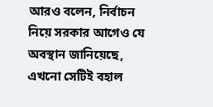আরও বলেন, নির্বাচন নিয়ে সরকার আগেও যে অবস্থান জানিয়েছে, এখনো সেটিই বহাল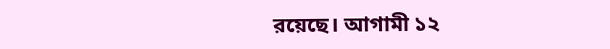রয়েছে। আগামী ১২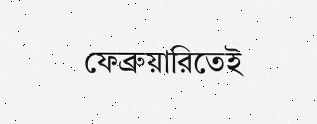ফেব্রুয়ারিতেই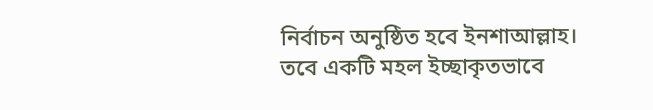নির্বাচন অনুষ্ঠিত হবে ইনশাআল্লাহ। তবে একটি মহল ইচ্ছাকৃতভাবে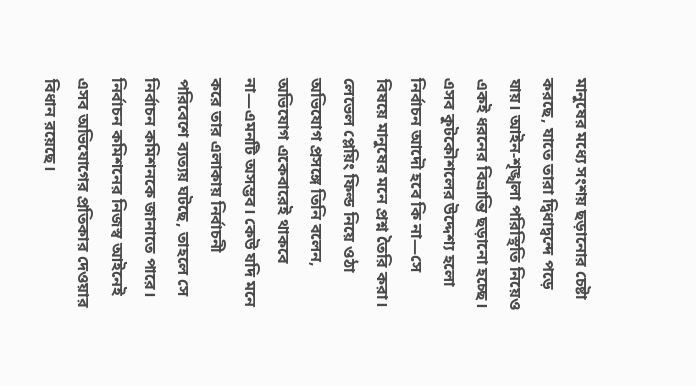মানুষের মধ্যে সংশয় ছড়ানোর চেষ্টা করছে, যাতে তারা দ্বিধাদ্বন্দে পড়ে যায়। আইন-শৃঙ্খলা পরিস্থিতি নিয়েও একই ধরনের বিভ্রান্তি ছড়ানো হচ্ছে। এসব কুটকৌশলের উদ্দেশ্য হলো নির্বাচন আদৌ হবে কি না—সে বিষয়ে মানুষের মনে প্রশ্ন তৈরি করা।
লেভেল প্লেয়িং ফিল্ড নিয়ে ওঠা অভিযোগ প্রসঙ্গে তিনি বলেন, অভিযোগ একেবারেই থাকবে না—এমনটি অসম্ভব। কেউ যদি মনে করে তার এলাকায় নির্বাচনী পরিবেশে ব্যত্যয় ঘটছে, তাহলে সে নির্বাচন কমিশনকে জানাতে পারে। নির্বাচন কমিশনের নিজস্ব আইনেই এসব অভিযোগের প্রতিকার দেওয়ার বিধান রয়েছে।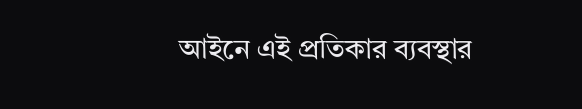আইনে এই প্রতিকার ব্যবস্থার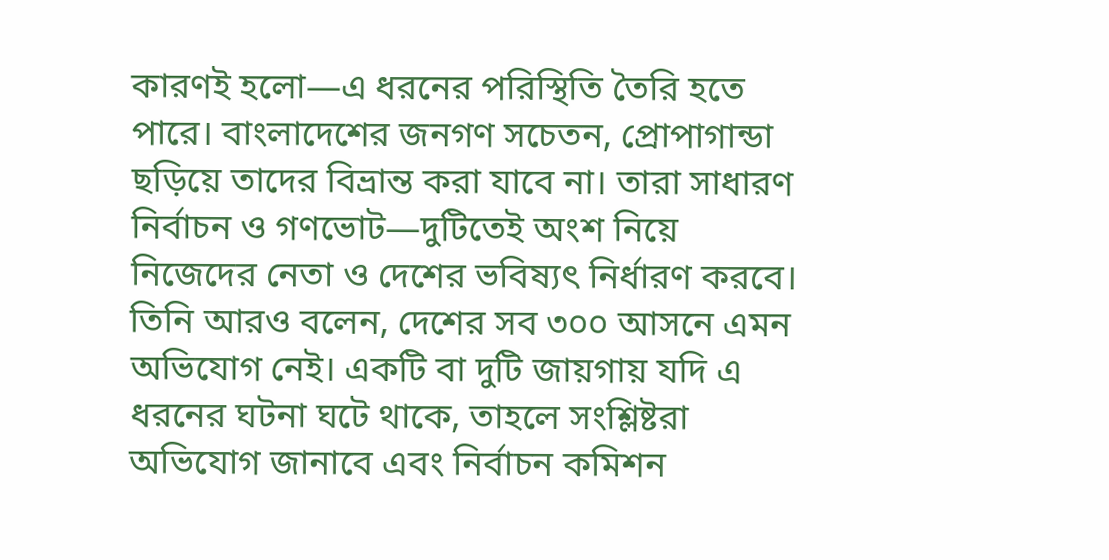কারণই হলো—এ ধরনের পরিস্থিতি তৈরি হতে পারে। বাংলাদেশের জনগণ সচেতন, প্রোপাগান্ডা ছড়িয়ে তাদের বিভ্রান্ত করা যাবে না। তারা সাধারণ নির্বাচন ও গণভোট—দুটিতেই অংশ নিয়ে নিজেদের নেতা ও দেশের ভবিষ্যৎ নির্ধারণ করবে।
তিনি আরও বলেন, দেশের সব ৩০০ আসনে এমন অভিযোগ নেই। একটি বা দুটি জায়গায় যদি এ ধরনের ঘটনা ঘটে থাকে, তাহলে সংশ্লিষ্টরা অভিযোগ জানাবে এবং নির্বাচন কমিশন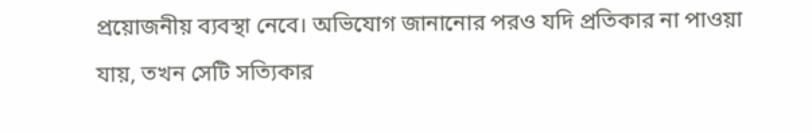প্রয়োজনীয় ব্যবস্থা নেবে। অভিযোগ জানানোর পরও যদি প্রতিকার না পাওয়া যায়, তখন সেটি সত্যিকার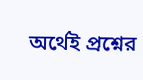অর্থেই প্রশ্নের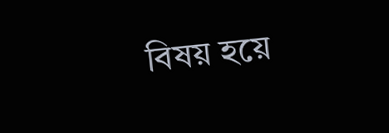বিষয় হয়ে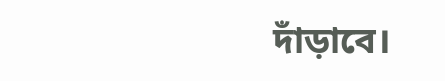দাঁড়াবে।